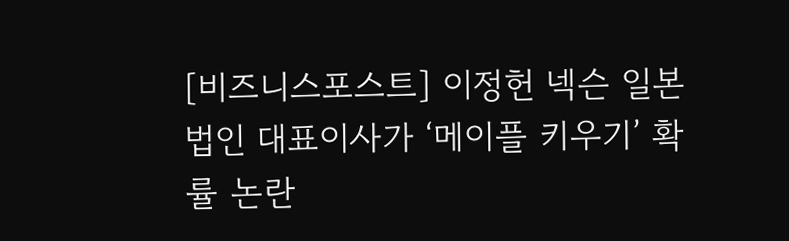[비즈니스포스트] 이정헌 넥슨 일본법인 대표이사가 ‘메이플 키우기’ 확률 논란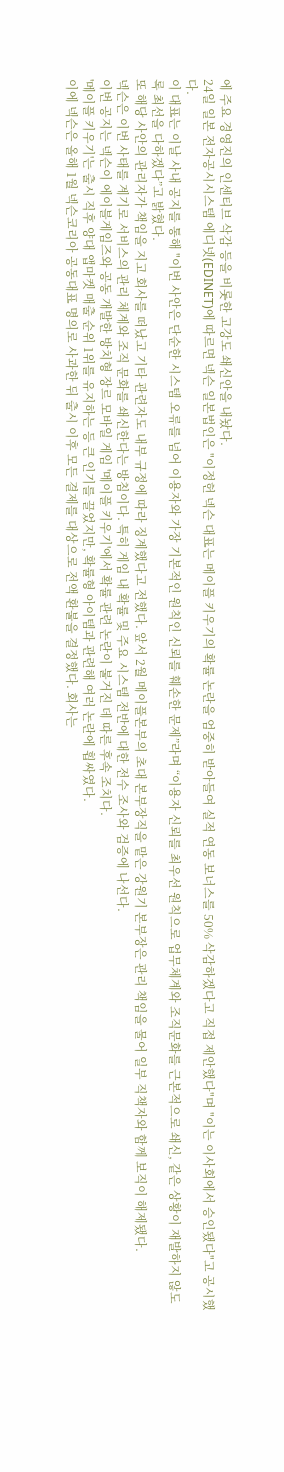에 주요 경영진의 인센티브 삭감 등을 비롯한 고강도 쇄신안을 내놨다.
24일 일본 전자공시시스템 에디넷(EDINET)에 따르면 넥슨 일본법인은 "이정헌 넥슨 대표는 메이플 키우기의 확률 논란을 엄중히 받아들여 실적 연동 보너스를 50% 삭감하겠다고 직접 제안했다"며 "이는 이사회에서 승인됐다"고 공시했다.
이 대표는 이날 사내 공지를 통해 "이번 사안은 단순한 시스템 오류를 넘어 이용자와 가장 기본적인 원칙인 신뢰를 훼손한 문제”라며 “이용자 신뢰를 최우선 원칙으로 업무체계와 조직문화를 근본적으로 쇄신, 같은 상황이 재발하지 않도록 최선을 다하겠다”고 밝혔다.
또 해당 사안의 관리자가 책임을 지고 회사를 떠났고 기타 관련자도 내부 규정에 따라 징계했다고 전했다. 앞서 2월 메이플본부의 초대 본부장직을 맡은 강원기 본부장은 관리 책임을 물어 일부 직책자와 함께 보직이 해제됐다.
넥슨은 이번 사태를 계기로 서비스의 관리 체계와 조직 문화를 쇄신한다는 방침이다. 특히 게임 내 확률 및 주요 시스템 전반에 대한 전수 조사와 검증에 나선다.
이번 공지는 넥슨이 에이블게임즈와 공동 개발한 방치형 장르 모바일 게임 '메이플 키우기'에서 확률 관련 논란이 불거진 데 따른 후속 조치다.
'메이플 키우기'는 출시 직후 양대 앱마켓 매출 순위 1위를 유지하는 등 큰 인기를 끌었지만, 확률형 아이템과 관련해 여러 논란에 휩싸였다.
이에 넥슨은 올해 1월 넥슨코리아 공동대표 명의로 사과한 뒤 출시 이후 모든 결제를 대상으로 전액 환불을 결정했다. 회사는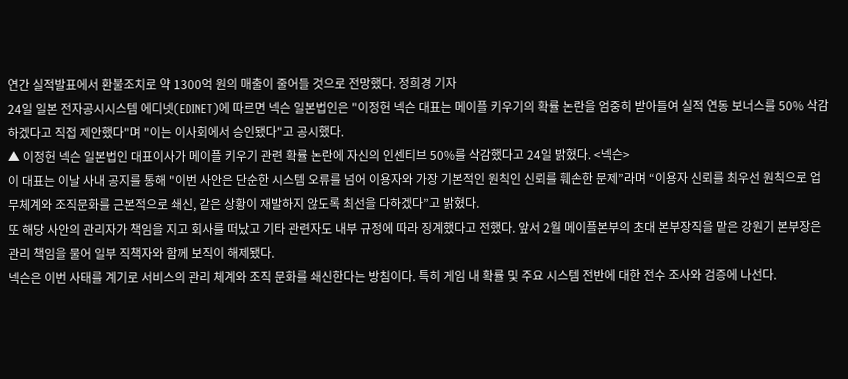연간 실적발표에서 환불조치로 약 1300억 원의 매출이 줄어들 것으로 전망했다. 정희경 기자
24일 일본 전자공시시스템 에디넷(EDINET)에 따르면 넥슨 일본법인은 "이정헌 넥슨 대표는 메이플 키우기의 확률 논란을 엄중히 받아들여 실적 연동 보너스를 50% 삭감하겠다고 직접 제안했다"며 "이는 이사회에서 승인됐다"고 공시했다.
▲ 이정헌 넥슨 일본법인 대표이사가 메이플 키우기 관련 확률 논란에 자신의 인센티브 50%를 삭감했다고 24일 밝혔다. <넥슨>
이 대표는 이날 사내 공지를 통해 "이번 사안은 단순한 시스템 오류를 넘어 이용자와 가장 기본적인 원칙인 신뢰를 훼손한 문제”라며 “이용자 신뢰를 최우선 원칙으로 업무체계와 조직문화를 근본적으로 쇄신, 같은 상황이 재발하지 않도록 최선을 다하겠다”고 밝혔다.
또 해당 사안의 관리자가 책임을 지고 회사를 떠났고 기타 관련자도 내부 규정에 따라 징계했다고 전했다. 앞서 2월 메이플본부의 초대 본부장직을 맡은 강원기 본부장은 관리 책임을 물어 일부 직책자와 함께 보직이 해제됐다.
넥슨은 이번 사태를 계기로 서비스의 관리 체계와 조직 문화를 쇄신한다는 방침이다. 특히 게임 내 확률 및 주요 시스템 전반에 대한 전수 조사와 검증에 나선다.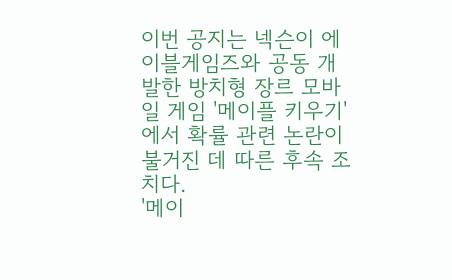이번 공지는 넥슨이 에이블게임즈와 공동 개발한 방치형 장르 모바일 게임 '메이플 키우기'에서 확률 관련 논란이 불거진 데 따른 후속 조치다.
'메이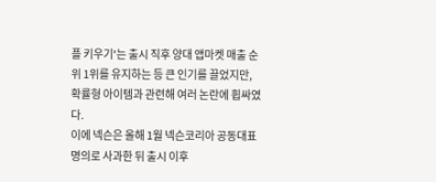플 키우기'는 출시 직후 양대 앱마켓 매출 순위 1위를 유지하는 등 큰 인기를 끌었지만, 확률형 아이템과 관련해 여러 논란에 휩싸였다.
이에 넥슨은 올해 1월 넥슨코리아 공동대표 명의로 사과한 뒤 출시 이후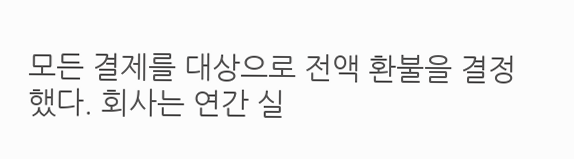모든 결제를 대상으로 전액 환불을 결정했다. 회사는 연간 실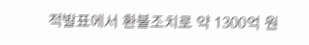적발표에서 환불조치로 약 1300억 원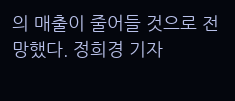의 매출이 줄어들 것으로 전망했다. 정희경 기자